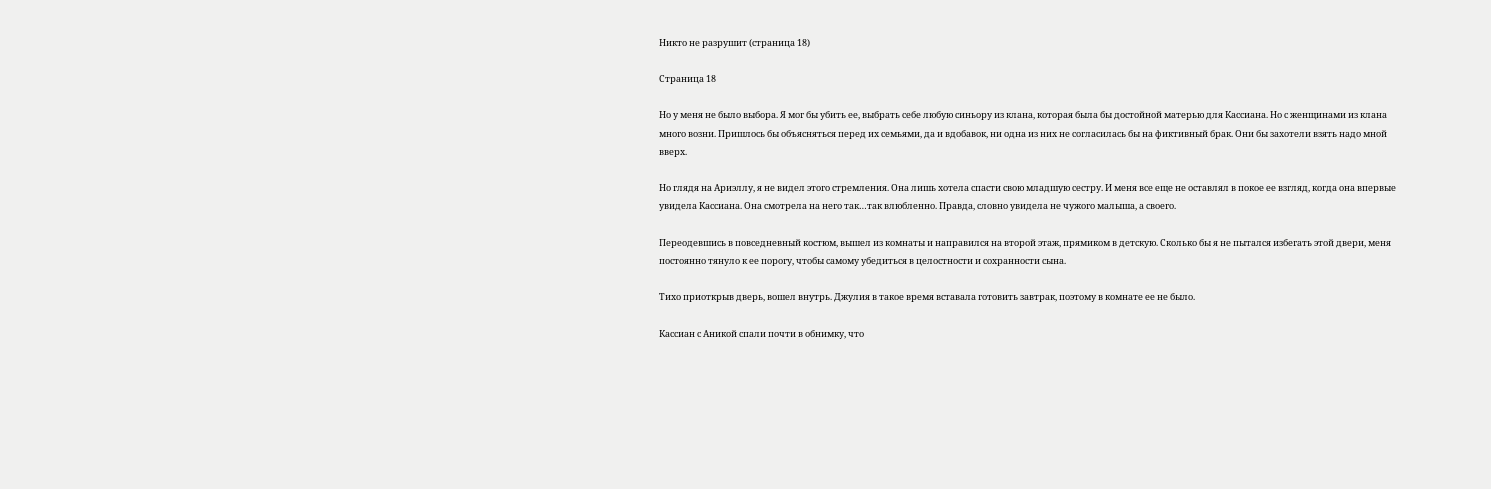Никто не разрушит (страница 18)

Страница 18

Но у меня не было выбора. Я мог бы убить ее, выбрать себе любую синьору из клана, которая была бы достойной матерью для Кассиана. Но с женщинами из клана много возни. Пришлось бы объясняться перед их семьями, да и вдобавок, ни одна из них не согласилась бы на фиктивный брак. Они бы захотели взять надо мной вверх.

Но глядя на Ариэллу, я не видел этого стремления. Она лишь хотела спасти свою младшую сестру. И меня все еще не оставлял в покое ее взгляд, когда она впервые увидела Кассиана. Она смотрела на него так…так влюбленно. Правда, словно увидела не чужого малыша, а своего.

Переодевшись в повседневный костюм, вышел из комнаты и направился на второй этаж, прямиком в детскую. Сколько бы я не пытался избегать этой двери, меня постоянно тянуло к ее порогу, чтобы самому убедиться в целостности и сохранности сына.

Тихо приоткрыв дверь, вошел внутрь. Джулия в такое время вставала готовить завтрак, поэтому в комнате ее не было.

Кассиан с Аникой спали почти в обнимку, что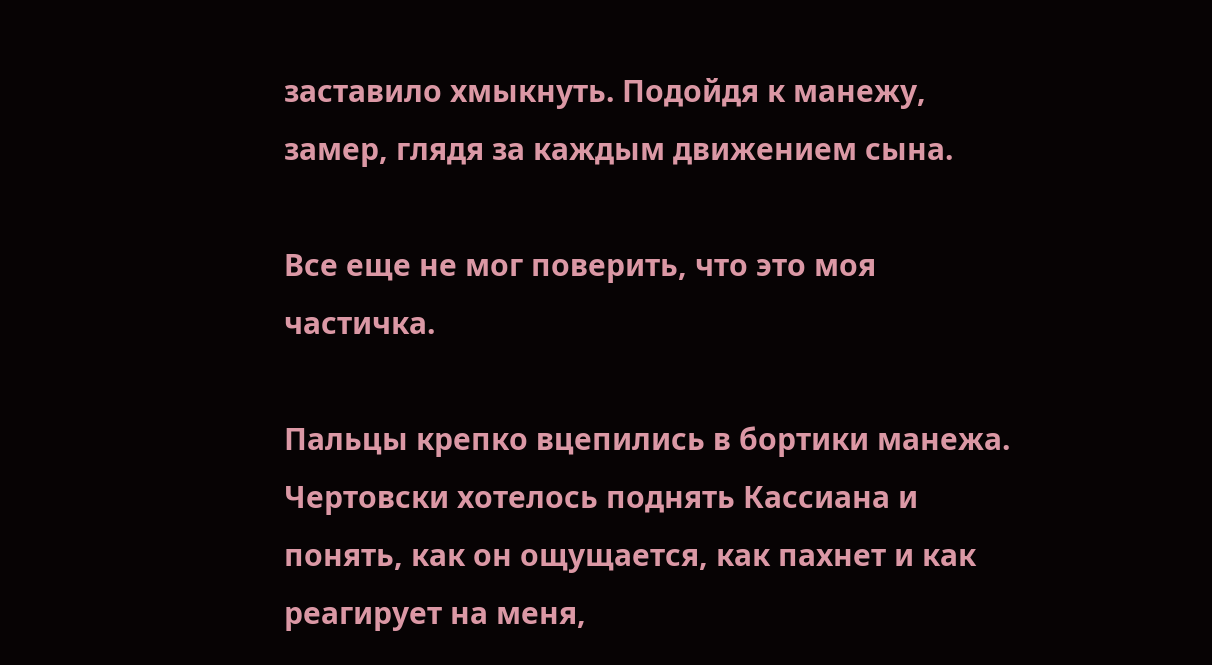заставило хмыкнуть. Подойдя к манежу, замер, глядя за каждым движением сына.

Все еще не мог поверить, что это моя частичка.

Пальцы крепко вцепились в бортики манежа. Чертовски хотелось поднять Кассиана и понять, как он ощущается, как пахнет и как реагирует на меня,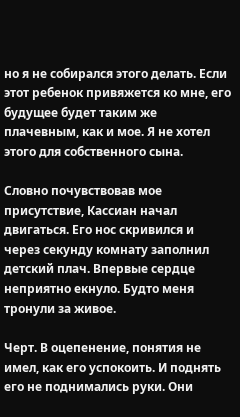но я не собирался этого делать. Если этот ребенок привяжется ко мне, его будущее будет таким же плачевным, как и мое. Я не хотел этого для собственного сына.

Словно почувствовав мое присутствие, Кассиан начал двигаться. Его нос скривился и через секунду комнату заполнил детский плач. Впервые сердце неприятно екнуло. Будто меня тронули за живое.

Черт. В оцепенение, понятия не имел, как его успокоить. И поднять его не поднимались руки. Они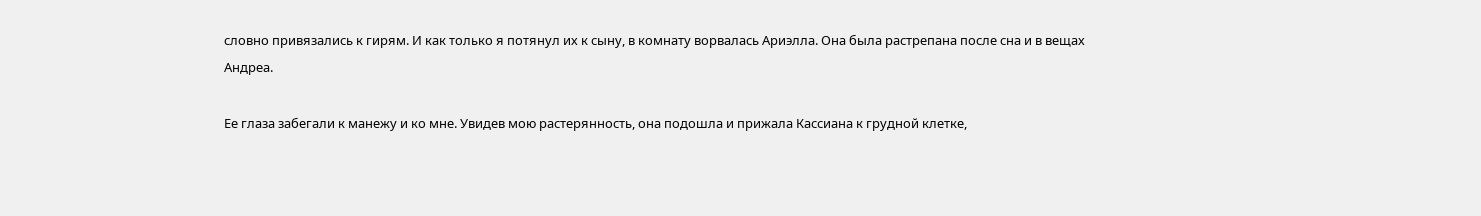словно привязались к гирям. И как только я потянул их к сыну, в комнату ворвалась Ариэлла. Она была растрепана после сна и в вещах Андреа.

Ее глаза забегали к манежу и ко мне. Увидев мою растерянность, она подошла и прижала Кассиана к грудной клетке,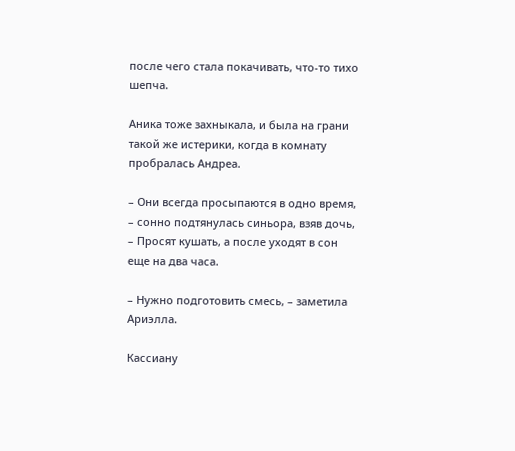после чего стала покачивать, что-то тихо шепча.

Аника тоже захныкала, и была на грани такой же истерики, когда в комнату пробралась Андреа.

– Они всегда просыпаются в одно время, – сонно подтянулась синьора, взяв дочь, – Просят кушать, а после уходят в сон еще на два часа.

– Нужно подготовить смесь, – заметила Ариэлла.

Кассиану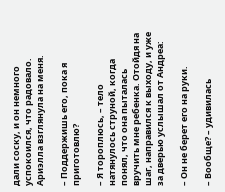дали соску, и он немного успокоился, что радовало. Ариэлла взглянула на меня.

– Поддержишь его, пока я приготовлю?

– Я тороплюсь, – тело натянулось струной, когда понял, что она пыталась вручить мне ребенка. Отойдя на шаг, направился к выходу, и уже за дверью услышал от Андреа:

– Он не берет его на руки.

– Вообще? – удивилась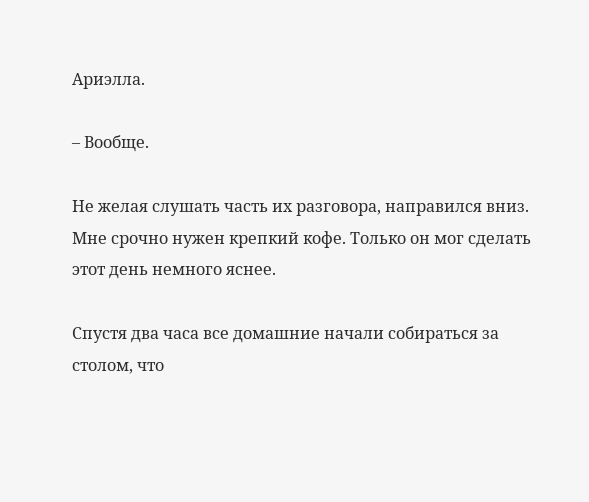Ариэлла.

– Вообще.

Не желая слушать часть их разговора, направился вниз. Мне срочно нужен крепкий кофе. Только он мог сделать этот день немного яснее.

Спустя два часа все домашние начали собираться за столом, что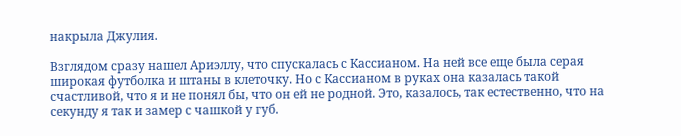накрыла Джулия.

Взглядом сразу нашел Ариэллу, что спускалась с Кассианом. На ней все еще была серая широкая футболка и штаны в клеточку. Но с Кассианом в руках она казалась такой счастливой, что я и не понял бы, что он ей не родной. Это, казалось, так естественно, что на секунду я так и замер с чашкой у губ.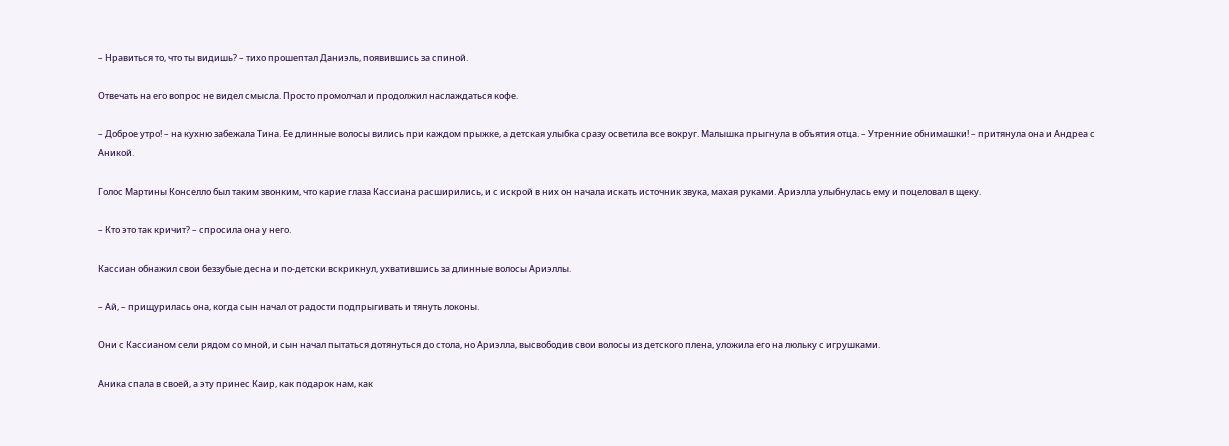– Нравиться то, что ты видишь? – тихо прошептал Даниэль, появившись за спиной.

Отвечать на его вопрос не видел смысла. Просто промолчал и продолжил наслаждаться кофе.

– Доброе утро! – на кухню забежала Тина. Ее длинные волосы вились при каждом прыжке, а детская улыбка сразу осветила все вокруг. Малышка прыгнула в объятия отца. – Утренние обнимашки! – притянула она и Андреа с Аникой.

Голос Мартины Конселло был таким звонким, что карие глаза Кассиана расширились, и с искрой в них он начала искать источник звука, махая руками. Ариэлла улыбнулась ему и поцеловал в щеку.

– Кто это так кричит? – спросила она у него.

Кассиан обнажил свои беззубые десна и по-детски вскрикнул, ухватившись за длинные волосы Ариэллы.

– Ай, – прищурилась она, когда сын начал от радости подпрыгивать и тянуть локоны.

Они с Кассианом сели рядом со мной, и сын начал пытаться дотянуться до стола, но Ариэлла, высвободив свои волосы из детского плена, уложила его на люльку с игрушками.

Аника спала в своей, а эту принес Каир, как подарок нам, как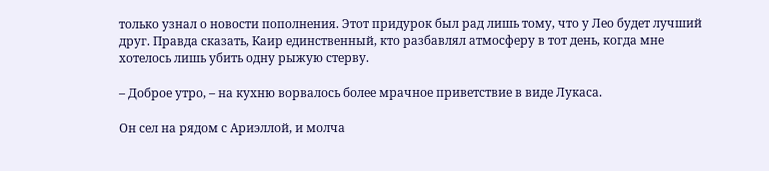только узнал о новости пополнения. Этот придурок был рад лишь тому, что у Лео будет лучший друг. Правда сказать, Каир единственный, кто разбавлял атмосферу в тот день, когда мне хотелось лишь убить одну рыжую стерву.

– Доброе утро, – на кухню ворвалось более мрачное приветствие в виде Лукаса.

Он сел на рядом с Ариэллой, и молча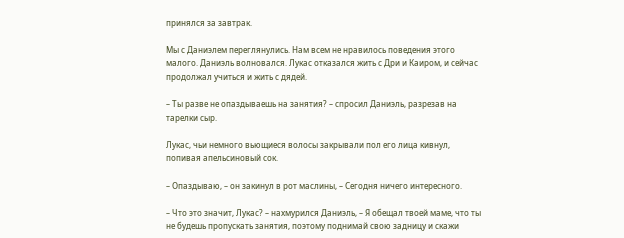принялся за завтрак.

Мы с Даниэлем переглянулись. Нам всем не нравилось поведения этого малого. Даниэль волновался. Лукас отказался жить с Дри и Каиром, и сейчас продолжал учиться и жить с дядей.

– Ты разве не опаздываешь на занятия? – спросил Даниэль, разрезав на тарелки сыр.

Лукас, чьи немного вьющиеся волосы закрывали пол его лица кивнул, попивая апельсиновый сок.

– Опаздываю, – он закинул в рот маслины, – Сегодня ничего интересного.

– Что это значит, Лукас? – нахмурился Даниэль, – Я обещал твоей маме, что ты не будешь пропускать занятия, поэтому поднимай свою задницу и скажи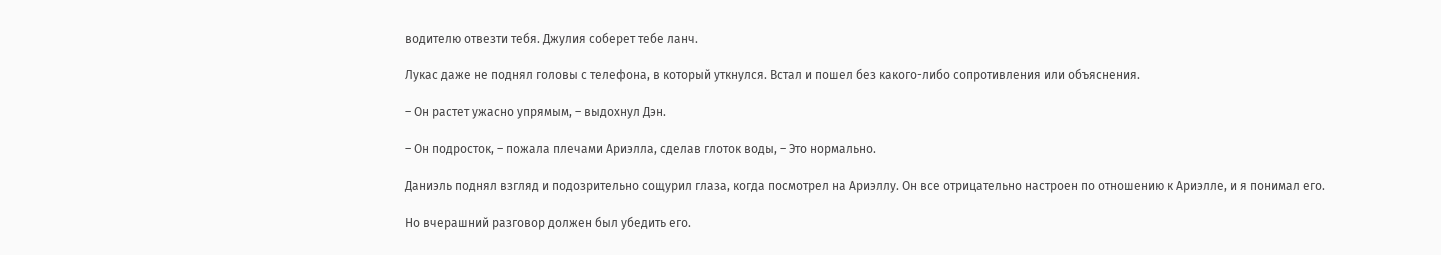водителю отвезти тебя. Джулия соберет тебе ланч.

Лукас даже не поднял головы с телефона, в который уткнулся. Встал и пошел без какого-либо сопротивления или объяснения.

– Он растет ужасно упрямым, – выдохнул Дэн.

– Он подросток, – пожала плечами Ариэлла, сделав глоток воды, – Это нормально.

Даниэль поднял взгляд и подозрительно сощурил глаза, когда посмотрел на Ариэллу. Он все отрицательно настроен по отношению к Ариэлле, и я понимал его.

Но вчерашний разговор должен был убедить его.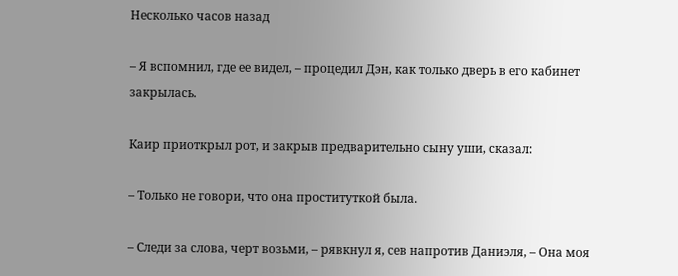Несколько часов назад

– Я вспомнил, где ее видел, – процедил Дэн, как только дверь в его кабинет закрылась.

Каир приоткрыл рот, и закрыв предварительно сыну уши, сказал:

– Только не говори, что она проституткой была.

– Следи за слова, черт возьми, – рявкнул я, сев напротив Даниэля, – Она моя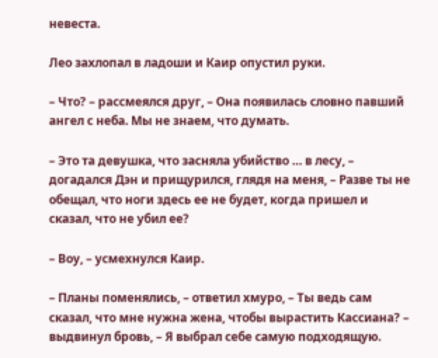невеста.

Лео захлопал в ладоши и Каир опустил руки.

– Что? – рассмеялся друг, – Она появилась словно павший ангел с неба. Мы не знаем, что думать.

– Это та девушка, что засняла убийство … в лесу, – догадался Дэн и прищурился, глядя на меня, – Разве ты не обещал, что ноги здесь ее не будет, когда пришел и сказал, что не убил ее?

– Воу, – усмехнулся Каир.

– Планы поменялись, – ответил хмуро, – Ты ведь сам сказал, что мне нужна жена, чтобы вырастить Кассиана? – выдвинул бровь, – Я выбрал себе самую подходящую.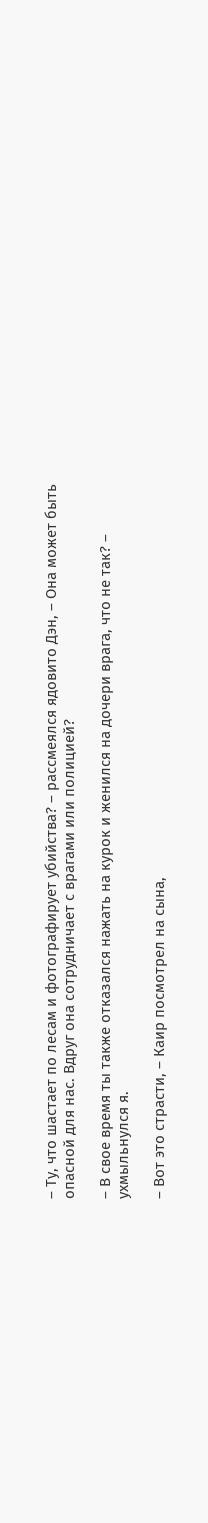– Ту, что шастает по лесам и фотографирует убийства? – рассмеялся ядовито Дэн, – Она может быть опасной для нас. Вдруг она сотрудничает с врагами или полицией?

– В свое время ты также отказался нажать на курок и женился на дочери врага, что не так? – ухмыльнулся я.

– Вот это страсти, – Каир посмотрел на сына,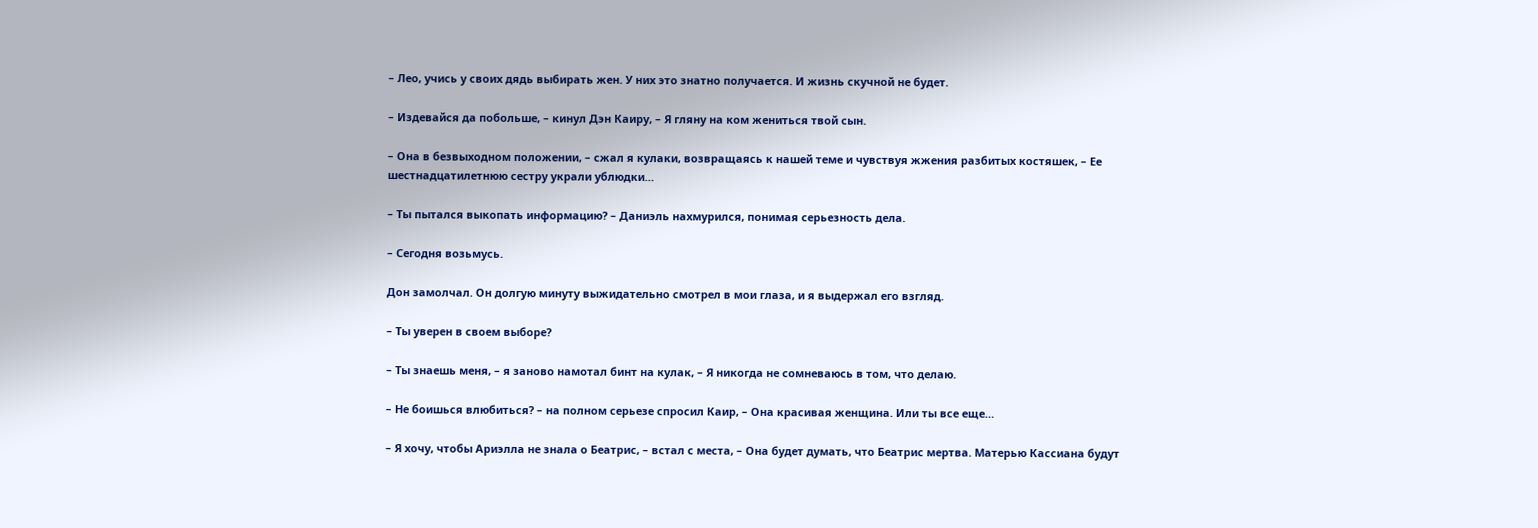– Лео, учись у своих дядь выбирать жен. У них это знатно получается. И жизнь скучной не будет.

– Издевайся да побольше, – кинул Дэн Каиру, – Я гляну на ком жениться твой сын.

– Она в безвыходном положении, – сжал я кулаки, возвращаясь к нашей теме и чувствуя жжения разбитых костяшек, – Ее шестнадцатилетнюю сестру украли ублюдки…

– Ты пытался выкопать информацию? – Даниэль нахмурился, понимая серьезность дела.

– Сегодня возьмусь.

Дон замолчал. Он долгую минуту выжидательно смотрел в мои глаза, и я выдержал его взгляд.

– Ты уверен в своем выборе?

– Ты знаешь меня, – я заново намотал бинт на кулак, – Я никогда не сомневаюсь в том, что делаю.

– Не боишься влюбиться? – на полном серьезе спросил Каир, – Она красивая женщина. Или ты все еще…

– Я хочу, чтобы Ариэлла не знала о Беатрис, – встал с места, – Она будет думать, что Беатрис мертва. Матерью Кассиана будут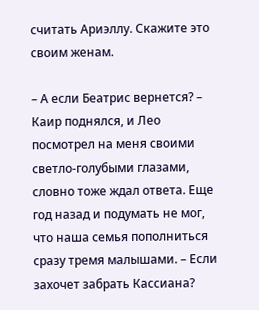считать Ариэллу. Скажите это своим женам.

– А если Беатрис вернется? – Каир поднялся, и Лео посмотрел на меня своими светло-голубыми глазами, словно тоже ждал ответа. Еще год назад и подумать не мог, что наша семья пополниться сразу тремя малышами. – Если захочет забрать Кассиана?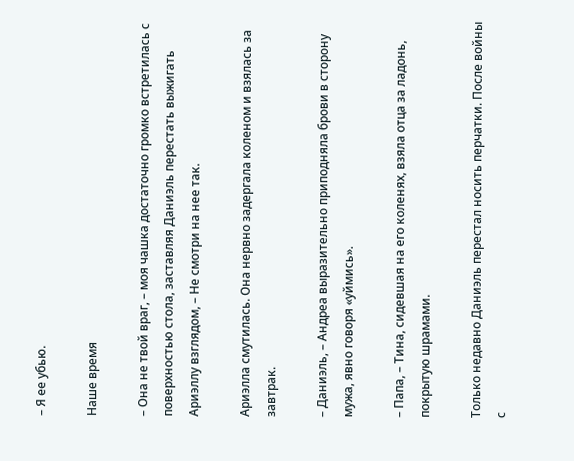– Я ее убью.

Наше время

– Она не твой враг, – моя чашка достаточно громко встретилась с поверхностью стола, заставляя Даниэль перестать выжигать Ариэллу взглядом, – Не смотри на нее так.

Ариэлла смутилась. Она нервно задергала коленом и взялась за завтрак.

– Даниэль, – Андреа выразительно приподняла брови в сторону мужа, явно говоря «уймись».

– Папа, – Тина, сидевшая на его коленях, взяла отца за ладонь, покрытую шрамами.

Только недавно Даниэль перестал носить перчатки. После войны с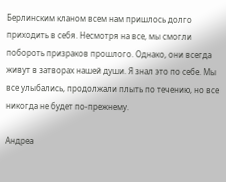Берлинским кланом всем нам пришлось долго приходить в себя. Несмотря на все, мы смогли побороть призраков прошлого. Однако, они всегда живут в затворах нашей души. Я знал это по себе. Мы все улыбались, продолжали плыть по течению, но все никогда не будет по-прежнему.

Андреа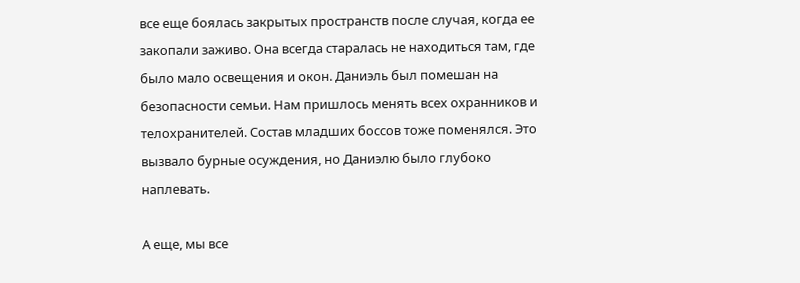все еще боялась закрытых пространств после случая, когда ее закопали заживо. Она всегда старалась не находиться там, где было мало освещения и окон. Даниэль был помешан на безопасности семьи. Нам пришлось менять всех охранников и телохранителей. Состав младших боссов тоже поменялся. Это вызвало бурные осуждения, но Даниэлю было глубоко наплевать.

А еще, мы все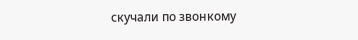скучали по звонкому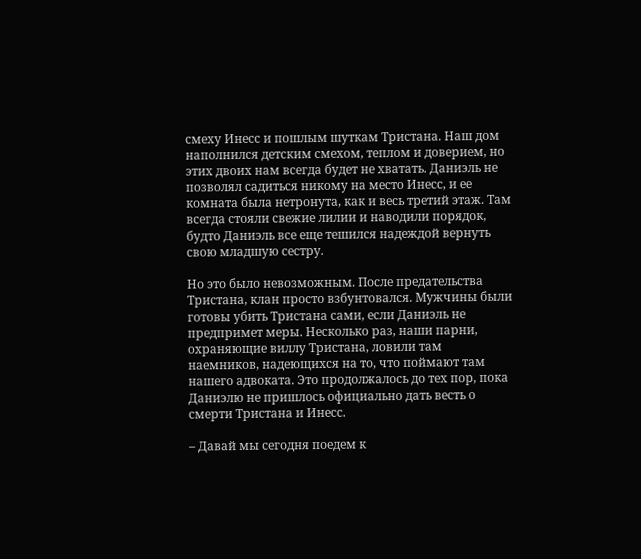смеху Инесс и пошлым шуткам Тристана. Наш дом наполнился детским смехом, теплом и доверием, но этих двоих нам всегда будет не хватать. Даниэль не позволял садиться никому на место Инесс, и ее комната была нетронута, как и весь третий этаж. Там всегда стояли свежие лилии и наводили порядок, будто Даниэль все еще тешился надеждой вернуть свою младшую сестру.

Но это было невозможным. После предательства Тристана, клан просто взбунтовался. Мужчины были готовы убить Тристана сами, если Даниэль не предпримет меры. Несколько раз, наши парни, охраняющие виллу Тристана, ловили там наемников, надеющихся на то, что поймают там нашего адвоката. Это продолжалось до тех пор, пока Даниэлю не пришлось официально дать весть о смерти Тристана и Инесс.

– Давай мы сегодня поедем к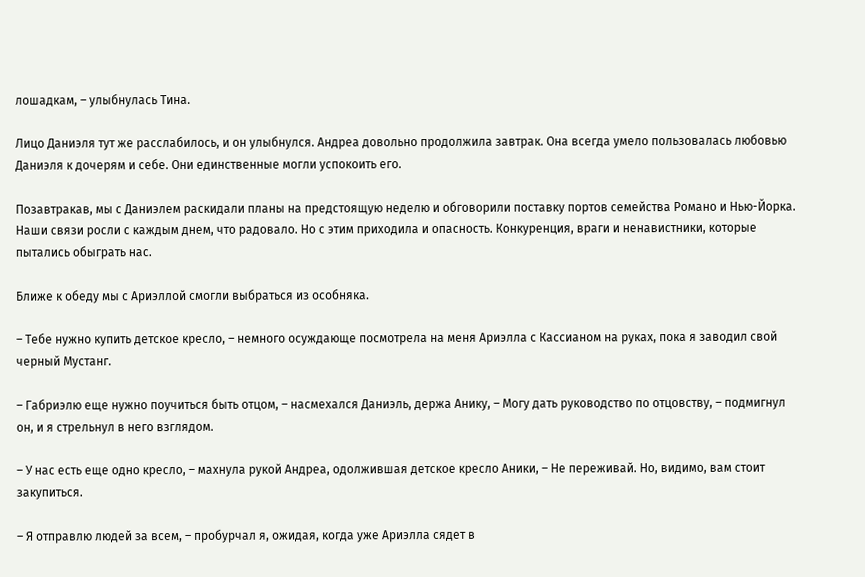лошадкам, – улыбнулась Тина.

Лицо Даниэля тут же расслабилось, и он улыбнулся. Андреа довольно продолжила завтрак. Она всегда умело пользовалась любовью Даниэля к дочерям и себе. Они единственные могли успокоить его.

Позавтракав, мы с Даниэлем раскидали планы на предстоящую неделю и обговорили поставку портов семейства Романо и Нью-Йорка. Наши связи росли с каждым днем, что радовало. Но с этим приходила и опасность. Конкуренция, враги и ненавистники, которые пытались обыграть нас.

Ближе к обеду мы с Ариэллой смогли выбраться из особняка.

– Тебе нужно купить детское кресло, – немного осуждающе посмотрела на меня Ариэлла с Кассианом на руках, пока я заводил свой черный Мустанг.

– Габриэлю еще нужно поучиться быть отцом, – насмехался Даниэль, держа Анику, – Могу дать руководство по отцовству, – подмигнул он, и я стрельнул в него взглядом.

– У нас есть еще одно кресло, – махнула рукой Андреа, одолжившая детское кресло Аники, – Не переживай. Но, видимо, вам стоит закупиться.

– Я отправлю людей за всем, – пробурчал я, ожидая, когда уже Ариэлла сядет в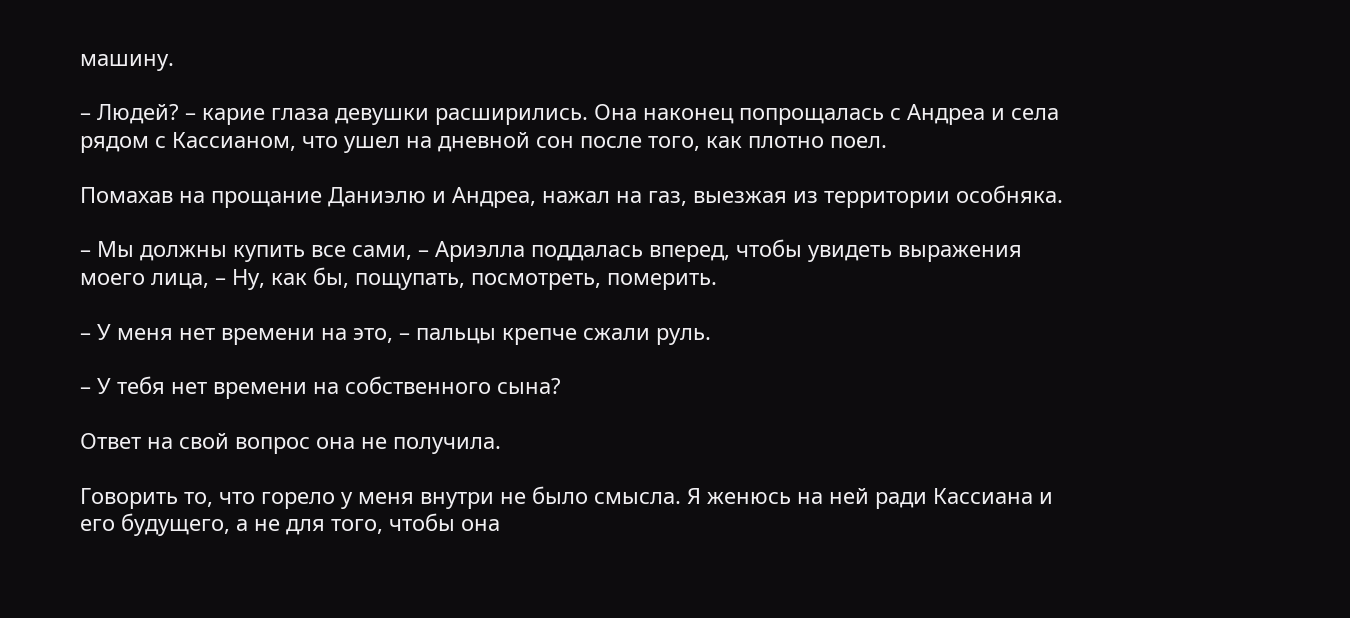машину.

– Людей? – карие глаза девушки расширились. Она наконец попрощалась с Андреа и села рядом с Кассианом, что ушел на дневной сон после того, как плотно поел.

Помахав на прощание Даниэлю и Андреа, нажал на газ, выезжая из территории особняка.

– Мы должны купить все сами, – Ариэлла поддалась вперед, чтобы увидеть выражения моего лица, – Ну, как бы, пощупать, посмотреть, померить.

– У меня нет времени на это, – пальцы крепче сжали руль.

– У тебя нет времени на собственного сына?

Ответ на свой вопрос она не получила.

Говорить то, что горело у меня внутри не было смысла. Я женюсь на ней ради Кассиана и его будущего, а не для того, чтобы она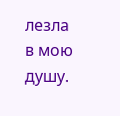лезла в мою душу.